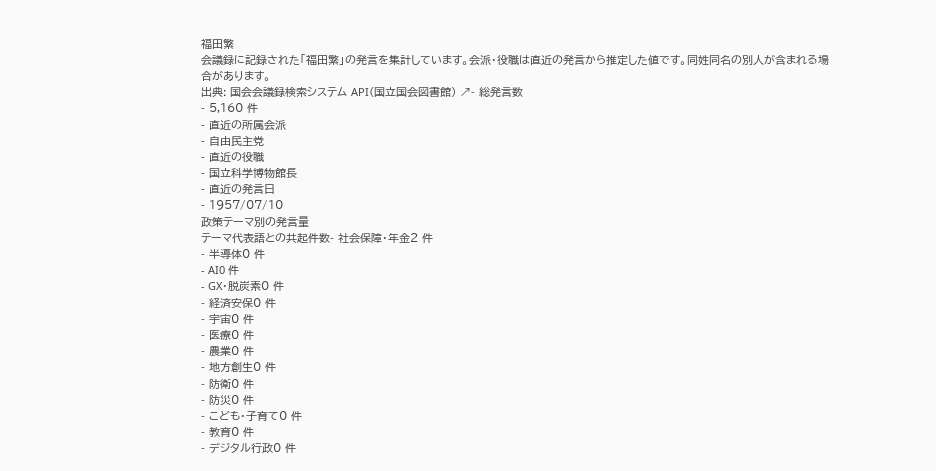福田繁
会議録に記録された「福田繁」の発言を集計しています。会派・役職は直近の発言から推定した値です。同姓同名の別人が含まれる場合があります。
出典: 国会会議録検索システム API(国立国会図書館) ↗- 総発言数
- 5,160 件
- 直近の所属会派
- 自由民主党
- 直近の役職
- 国立科学博物館長
- 直近の発言日
- 1957/07/10
政策テーマ別の発言量
テーマ代表語との共起件数- 社会保障・年金2 件
- 半導体0 件
- AI0 件
- GX・脱炭素0 件
- 経済安保0 件
- 宇宙0 件
- 医療0 件
- 農業0 件
- 地方創生0 件
- 防衛0 件
- 防災0 件
- こども・子育て0 件
- 教育0 件
- デジタル行政0 件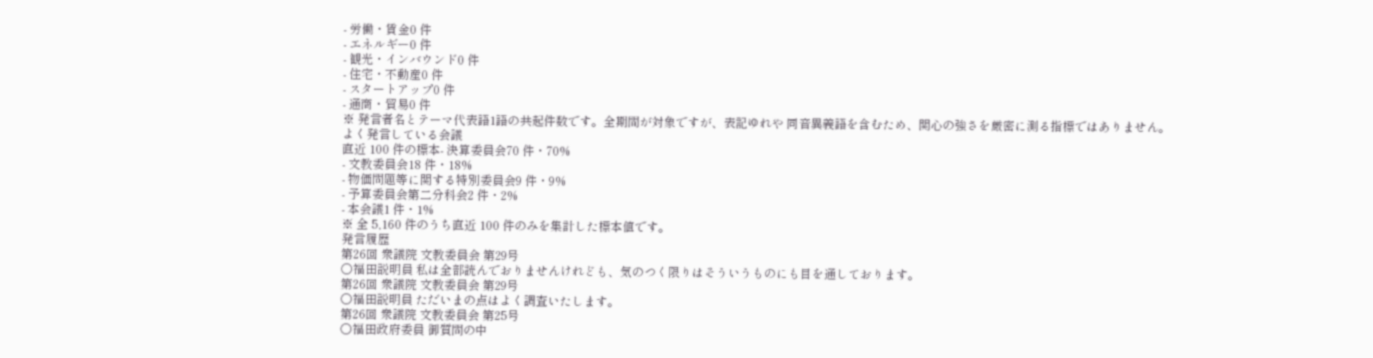- 労働・賃金0 件
- エネルギー0 件
- 観光・インバウンド0 件
- 住宅・不動産0 件
- スタートアップ0 件
- 通商・貿易0 件
※ 発言者名とテーマ代表語1語の共起件数です。全期間が対象ですが、表記ゆれや 同音異義語を含むため、関心の強さを厳密に測る指標ではありません。
よく発言している会議
直近 100 件の標本- 決算委員会70 件・70%
- 文教委員会18 件・18%
- 物価問題等に関する特別委員会9 件・9%
- 予算委員会第二分科会2 件・2%
- 本会議1 件・1%
※ 全 5,160 件のうち直近 100 件のみを集計した標本値です。
発言履歴
第26回 衆議院 文教委員会 第29号
○福田説明員 私は全部読んでおりませんけれども、気のつく限りはそういうものにも目を通しております。
第26回 衆議院 文教委員会 第29号
○福田説明員 ただいまの点はよく調査いたします。
第26回 衆議院 文教委員会 第25号
○福田政府委員 御質問の中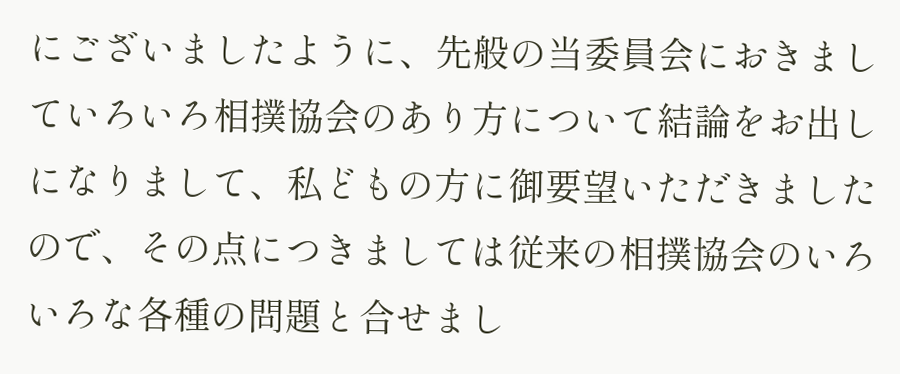にございましたように、先般の当委員会におきましていろいろ相撲協会のあり方について結論をお出しになりまして、私どもの方に御要望いただきましたので、その点につきましては従来の相撲協会のいろいろな各種の問題と合せまし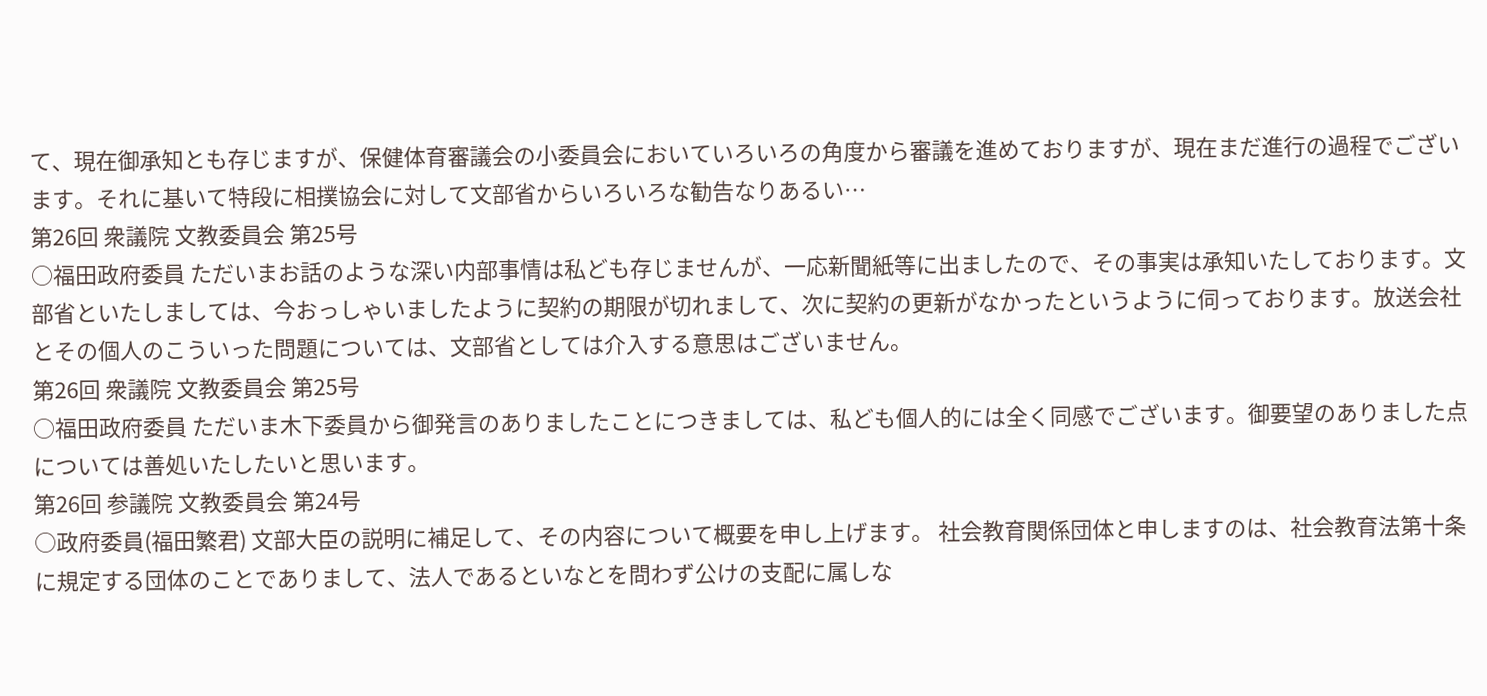て、現在御承知とも存じますが、保健体育審議会の小委員会においていろいろの角度から審議を進めておりますが、現在まだ進行の過程でございます。それに基いて特段に相撲協会に対して文部省からいろいろな勧告なりあるい…
第26回 衆議院 文教委員会 第25号
○福田政府委員 ただいまお話のような深い内部事情は私ども存じませんが、一応新聞紙等に出ましたので、その事実は承知いたしております。文部省といたしましては、今おっしゃいましたように契約の期限が切れまして、次に契約の更新がなかったというように伺っております。放送会社とその個人のこういった問題については、文部省としては介入する意思はございません。
第26回 衆議院 文教委員会 第25号
○福田政府委員 ただいま木下委員から御発言のありましたことにつきましては、私ども個人的には全く同感でございます。御要望のありました点については善処いたしたいと思います。
第26回 参議院 文教委員会 第24号
○政府委員(福田繁君) 文部大臣の説明に補足して、その内容について概要を申し上げます。 社会教育関係団体と申しますのは、社会教育法第十条に規定する団体のことでありまして、法人であるといなとを問わず公けの支配に属しな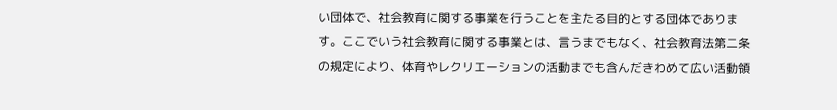い団体で、社会教育に関する事業を行うことを主たる目的とする団体であります。ここでいう社会教育に関する事業とは、言うまでもなく、社会教育法第二条の規定により、体育やレクリエーションの活動までも含んだきわめて広い活動領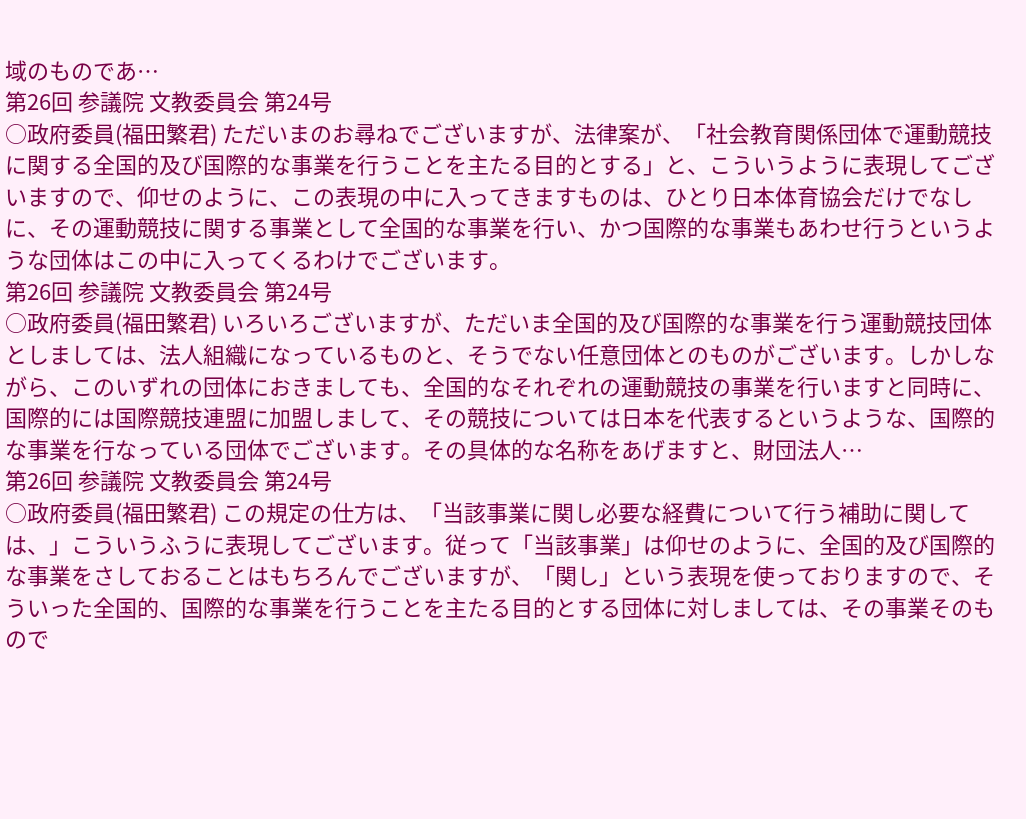域のものであ…
第26回 参議院 文教委員会 第24号
○政府委員(福田繁君) ただいまのお尋ねでございますが、法律案が、「社会教育関係団体で運動競技に関する全国的及び国際的な事業を行うことを主たる目的とする」と、こういうように表現してございますので、仰せのように、この表現の中に入ってきますものは、ひとり日本体育協会だけでなしに、その運動競技に関する事業として全国的な事業を行い、かつ国際的な事業もあわせ行うというような団体はこの中に入ってくるわけでございます。
第26回 参議院 文教委員会 第24号
○政府委員(福田繁君) いろいろございますが、ただいま全国的及び国際的な事業を行う運動競技団体としましては、法人組織になっているものと、そうでない任意団体とのものがございます。しかしながら、このいずれの団体におきましても、全国的なそれぞれの運動競技の事業を行いますと同時に、国際的には国際競技連盟に加盟しまして、その競技については日本を代表するというような、国際的な事業を行なっている団体でございます。その具体的な名称をあげますと、財団法人…
第26回 参議院 文教委員会 第24号
○政府委員(福田繁君) この規定の仕方は、「当該事業に関し必要な経費について行う補助に関しては、」こういうふうに表現してございます。従って「当該事業」は仰せのように、全国的及び国際的な事業をさしておることはもちろんでございますが、「関し」という表現を使っておりますので、そういった全国的、国際的な事業を行うことを主たる目的とする団体に対しましては、その事業そのもので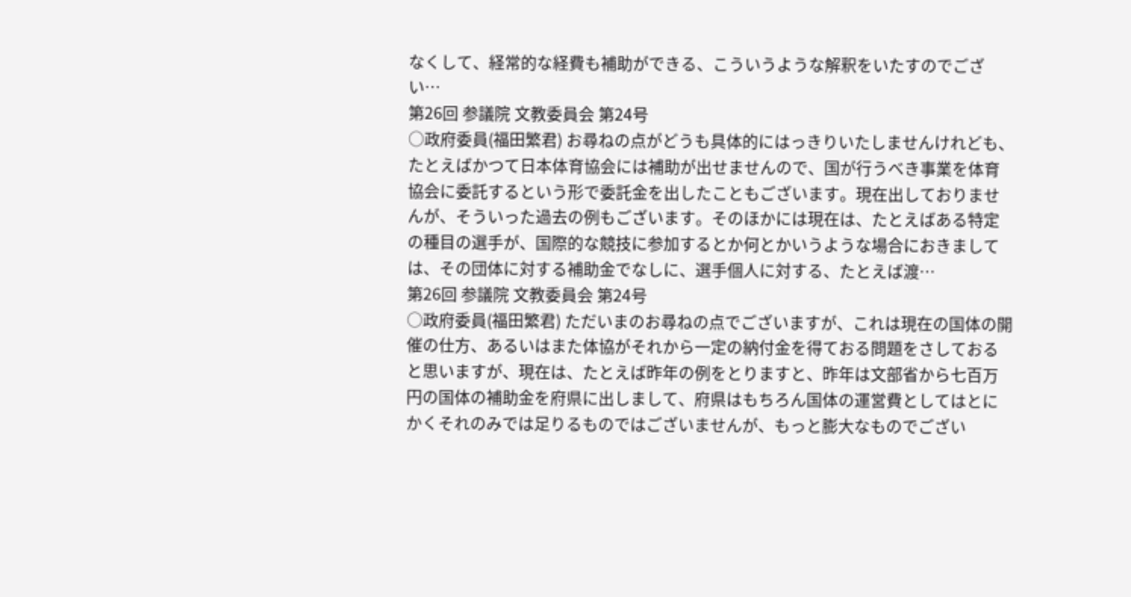なくして、経常的な経費も補助ができる、こういうような解釈をいたすのでござい…
第26回 参議院 文教委員会 第24号
○政府委員(福田繁君) お尋ねの点がどうも具体的にはっきりいたしませんけれども、たとえばかつて日本体育協会には補助が出せませんので、国が行うべき事業を体育協会に委託するという形で委託金を出したこともございます。現在出しておりませんが、そういった過去の例もございます。そのほかには現在は、たとえばある特定の種目の選手が、国際的な競技に参加するとか何とかいうような場合におきましては、その団体に対する補助金でなしに、選手個人に対する、たとえば渡…
第26回 参議院 文教委員会 第24号
○政府委員(福田繁君) ただいまのお尋ねの点でございますが、これは現在の国体の開催の仕方、あるいはまた体協がそれから一定の納付金を得ておる問題をさしておると思いますが、現在は、たとえば昨年の例をとりますと、昨年は文部省から七百万円の国体の補助金を府県に出しまして、府県はもちろん国体の運営費としてはとにかくそれのみでは足りるものではございませんが、もっと膨大なものでござい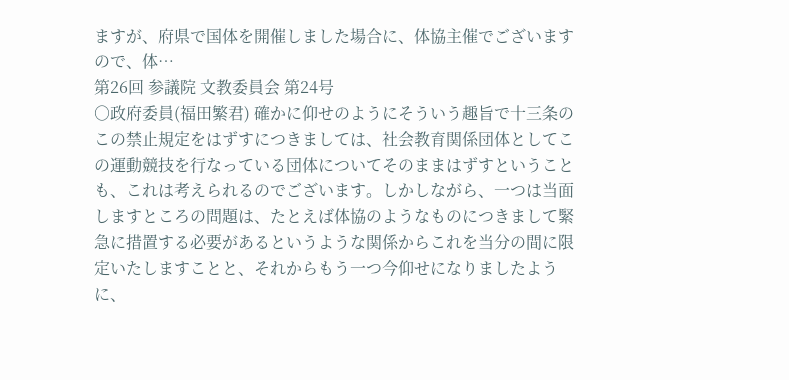ますが、府県で国体を開催しました場合に、体協主催でございますので、体…
第26回 参議院 文教委員会 第24号
○政府委員(福田繁君) 確かに仰せのようにそういう趣旨で十三条のこの禁止規定をはずすにつきましては、社会教育関係団体としてこの運動競技を行なっている団体についてそのままはずすということも、これは考えられるのでございます。しかしながら、一つは当面しますところの問題は、たとえば体協のようなものにつきまして緊急に措置する必要があるというような関係からこれを当分の間に限定いたしますことと、それからもう一つ今仰せになりましたように、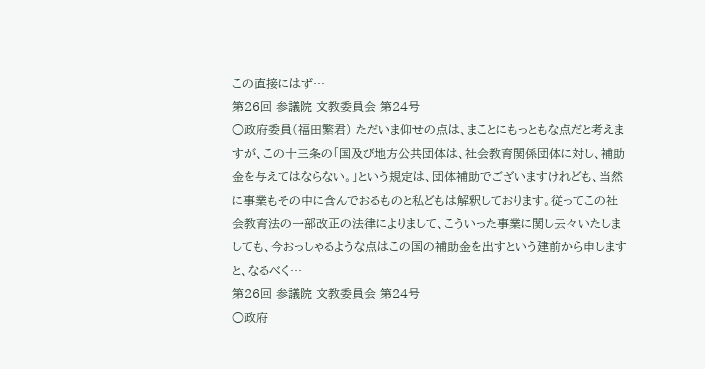この直接にはず…
第26回 参議院 文教委員会 第24号
○政府委員(福田繁君) ただいま仰せの点は、まことにもっともな点だと考えますが、この十三条の「国及び地方公共団体は、社会教育関係団体に対し、補助金を与えてはならない。」という規定は、団体補助でございますけれども、当然に事業もその中に含んでおるものと私どもは解釈しております。従ってこの社会教育法の一部改正の法律によりまして、こういった事業に関し云々いたしましても、今おっしゃるような点はこの国の補助金を出すという建前から申しますと、なるべく…
第26回 参議院 文教委員会 第24号
○政府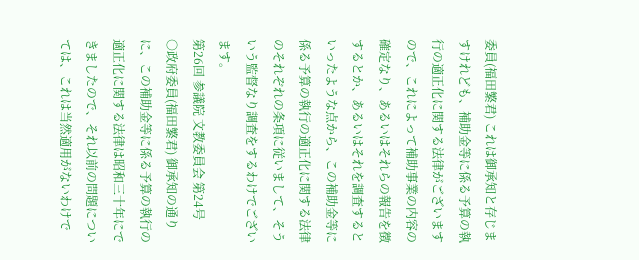委員(福田繁君) これは御承知と存じますけれども、補助金等に係る予算の執行の適正化に関する法律がございますので、これによって補助事業の内容の確定なり、あるいはそれらの報告を徴するとか、あるいはそれを調査するといったような点から、この補助金等に係る予算の執行の適正化に関する法律のそれぞれの条項に従いまして、そういう監督なり調査をするわけでございます。
第26回 参議院 文教委員会 第24号
○政府委員(福田繁君) 御承知の通りに、この補助金等に係る予算の執行の適正化に関する法律は昭和三十年にできましたので、それ以前の問題については、これは当然適用がないわけで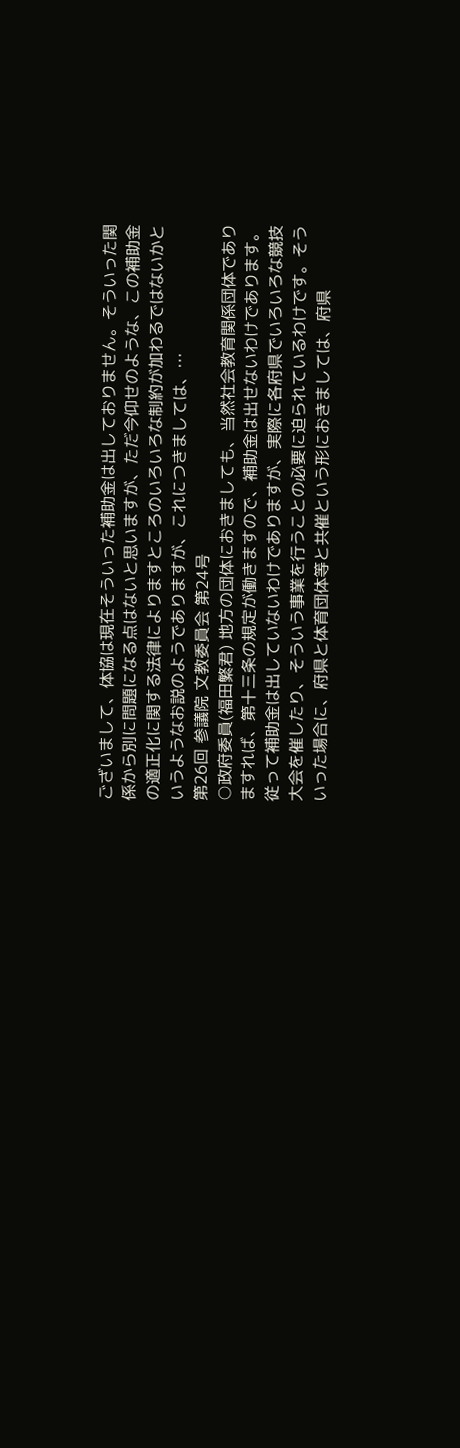ございまして、体協は現在そういった補助金は出しておりません。そういった関係から別に問題になる点はないと思いますが、ただ今仰せのような、この補助金の適正化に関する法律によりますところのいろいろな制約が加わるではないかというようなお説のようでありますが、これにつきましては、…
第26回 参議院 文教委員会 第24号
○政府委員(福田繁君) 地方の団体におきましても、当然社会教育関係団体でありますれば、第十三条の規定が働きますので、補助金は出せないわけであります。従って補助金は出していないわけでありますが、実際に各府県でいろいろな競技大会を催したり、そういう事業を行うことの必要に迫られているわけです。そういった場合に、府県と体育団体等と共催という形におきましては、府県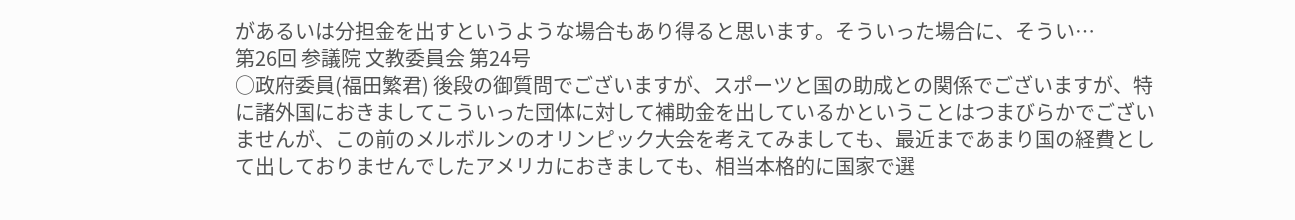があるいは分担金を出すというような場合もあり得ると思います。そういった場合に、そうい…
第26回 参議院 文教委員会 第24号
○政府委員(福田繁君) 後段の御質問でございますが、スポーツと国の助成との関係でございますが、特に諸外国におきましてこういった団体に対して補助金を出しているかということはつまびらかでございませんが、この前のメルボルンのオリンピック大会を考えてみましても、最近まであまり国の経費として出しておりませんでしたアメリカにおきましても、相当本格的に国家で選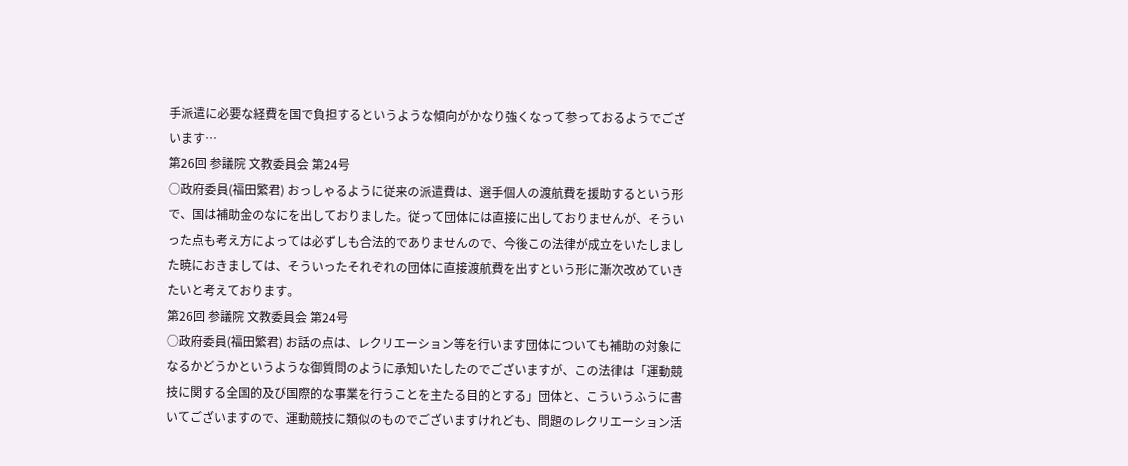手派遣に必要な経費を国で負担するというような傾向がかなり強くなって参っておるようでございます…
第26回 参議院 文教委員会 第24号
○政府委員(福田繁君) おっしゃるように従来の派遣費は、選手個人の渡航費を援助するという形で、国は補助金のなにを出しておりました。従って団体には直接に出しておりませんが、そういった点も考え方によっては必ずしも合法的でありませんので、今後この法律が成立をいたしました暁におきましては、そういったそれぞれの団体に直接渡航費を出すという形に漸次改めていきたいと考えております。
第26回 参議院 文教委員会 第24号
○政府委員(福田繁君) お話の点は、レクリエーション等を行います団体についても補助の対象になるかどうかというような御質問のように承知いたしたのでございますが、この法律は「運動競技に関する全国的及び国際的な事業を行うことを主たる目的とする」団体と、こういうふうに書いてございますので、運動競技に類似のものでございますけれども、問題のレクリエーション活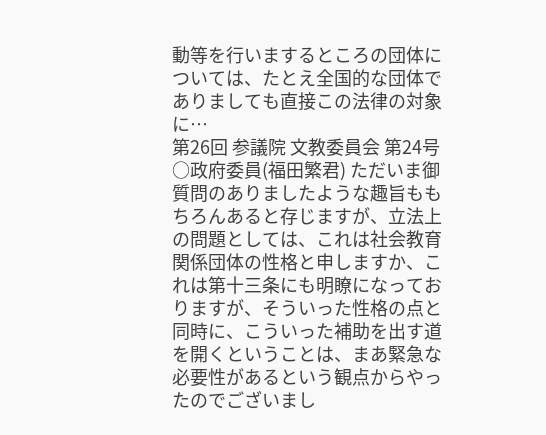動等を行いまするところの団体については、たとえ全国的な団体でありましても直接この法律の対象に…
第26回 参議院 文教委員会 第24号
○政府委員(福田繁君) ただいま御質問のありましたような趣旨ももちろんあると存じますが、立法上の問題としては、これは社会教育関係団体の性格と申しますか、これは第十三条にも明瞭になっておりますが、そういった性格の点と同時に、こういった補助を出す道を開くということは、まあ緊急な必要性があるという観点からやったのでございまし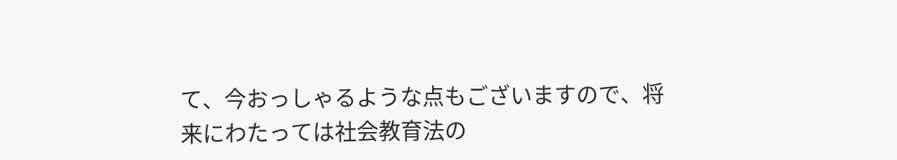て、今おっしゃるような点もございますので、将来にわたっては社会教育法の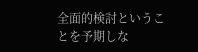全面的検討ということを予期しな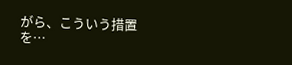がら、こういう措置を…